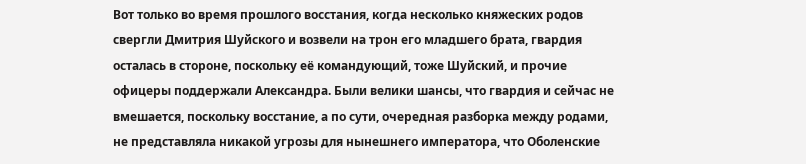Вот только во время прошлого восстания, когда несколько княжеских родов свергли Дмитрия Шуйского и возвели на трон его младшего брата, гвардия осталась в стороне, поскольку её командующий, тоже Шуйский, и прочие офицеры поддержали Александра. Были велики шансы, что гвардия и сейчас не вмешается, поскольку восстание, а по сути, очередная разборка между родами, не представляла никакой угрозы для нынешнего императора, что Оболенские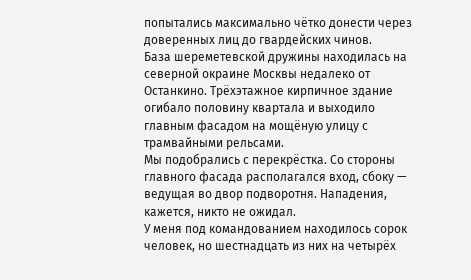попытались максимально чётко донести через доверенных лиц до гвардейских чинов.
База шереметевской дружины находилась на северной окраине Москвы недалеко от Останкино. Трёхэтажное кирпичное здание огибало половину квартала и выходило главным фасадом на мощёную улицу с трамвайными рельсами.
Мы подобрались с перекрёстка. Со стороны главного фасада располагался вход, сбоку — ведущая во двор подворотня. Нападения, кажется, никто не ожидал.
У меня под командованием находилось сорок человек, но шестнадцать из них на четырёх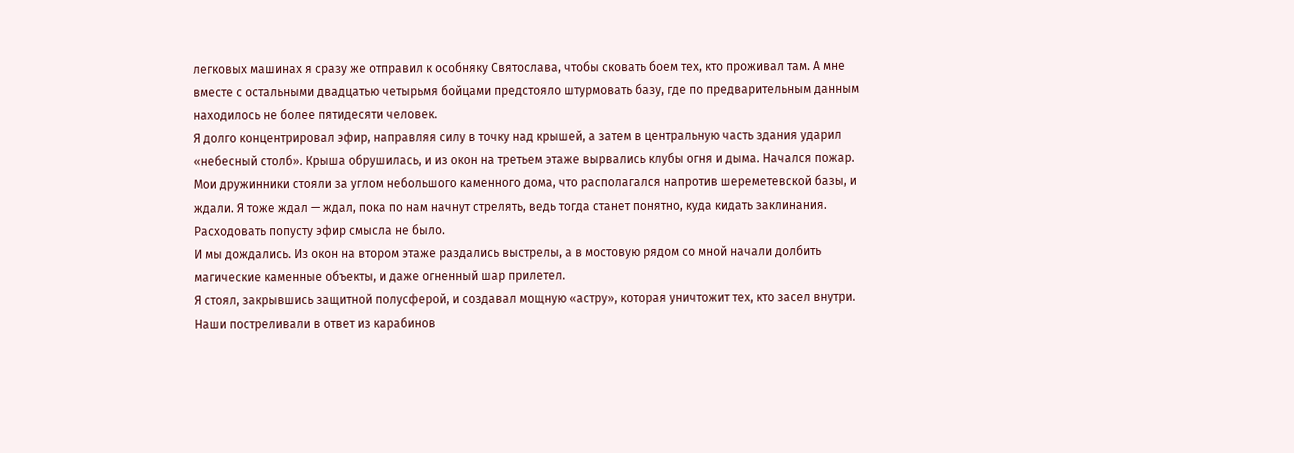легковых машинах я сразу же отправил к особняку Святослава, чтобы сковать боем тех, кто проживал там. А мне вместе с остальными двадцатью четырьмя бойцами предстояло штурмовать базу, где по предварительным данным находилось не более пятидесяти человек.
Я долго концентрировал эфир, направляя силу в точку над крышей, а затем в центральную часть здания ударил «небесный столб». Крыша обрушилась, и из окон на третьем этаже вырвались клубы огня и дыма. Начался пожар.
Мои дружинники стояли за углом небольшого каменного дома, что располагался напротив шереметевской базы, и ждали. Я тоже ждал — ждал, пока по нам начнут стрелять, ведь тогда станет понятно, куда кидать заклинания. Расходовать попусту эфир смысла не было.
И мы дождались. Из окон на втором этаже раздались выстрелы, а в мостовую рядом со мной начали долбить магические каменные объекты, и даже огненный шар прилетел.
Я стоял, закрывшись защитной полусферой, и создавал мощную «астру», которая уничтожит тех, кто засел внутри. Наши постреливали в ответ из карабинов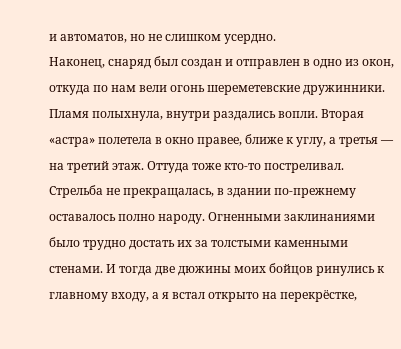и автоматов, но не слишком усердно.
Наконец, снаряд был создан и отправлен в одно из окон, откуда по нам вели огонь шереметевские дружинники. Пламя полыхнула, внутри раздались вопли. Вторая «астра» полетела в окно правее, ближе к углу, а третья — на третий этаж. Оттуда тоже кто-то постреливал.
Стрельба не прекращалась, в здании по-прежнему оставалось полно народу. Огненными заклинаниями было трудно достать их за толстыми каменными стенами. И тогда две дюжины моих бойцов ринулись к главному входу, а я встал открыто на перекрёстке,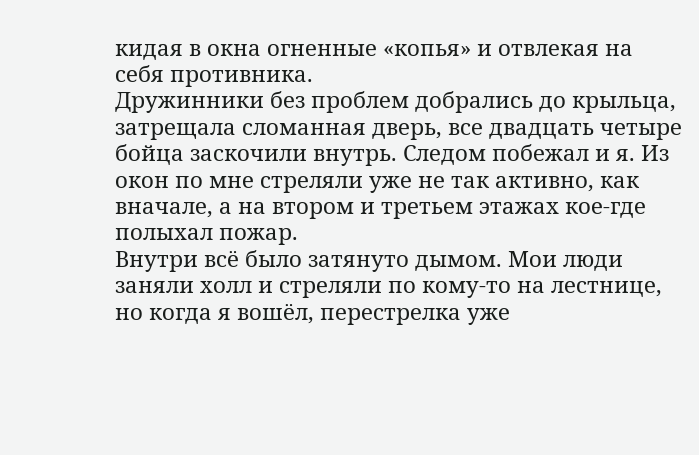кидая в окна огненные «копья» и отвлекая на себя противника.
Дружинники без проблем добрались до крыльца, затрещала сломанная дверь, все двадцать четыре бойца заскочили внутрь. Следом побежал и я. Из окон по мне стреляли уже не так активно, как вначале, а на втором и третьем этажах кое-где полыхал пожар.
Внутри всё было затянуто дымом. Мои люди заняли холл и стреляли по кому-то на лестнице, но когда я вошёл, перестрелка уже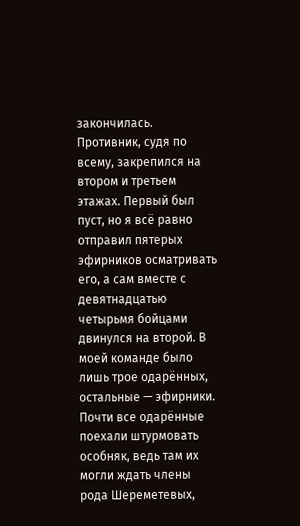закончилась.
Противник, судя по всему, закрепился на втором и третьем этажах. Первый был пуст, но я всё равно отправил пятерых эфирников осматривать его, а сам вместе с девятнадцатью четырьмя бойцами двинулся на второй. В моей команде было лишь трое одарённых, остальные — эфирники. Почти все одарённые поехали штурмовать особняк, ведь там их могли ждать члены рода Шереметевых,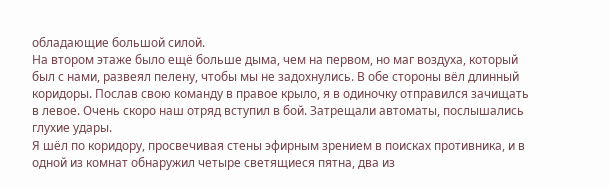обладающие большой силой.
На втором этаже было ещё больше дыма, чем на первом, но маг воздуха, который был с нами, развеял пелену, чтобы мы не задохнулись. В обе стороны вёл длинный коридоры. Послав свою команду в правое крыло, я в одиночку отправился зачищать в левое. Очень скоро наш отряд вступил в бой. Затрещали автоматы, послышались глухие удары.
Я шёл по коридору, просвечивая стены эфирным зрением в поисках противника, и в одной из комнат обнаружил четыре светящиеся пятна, два из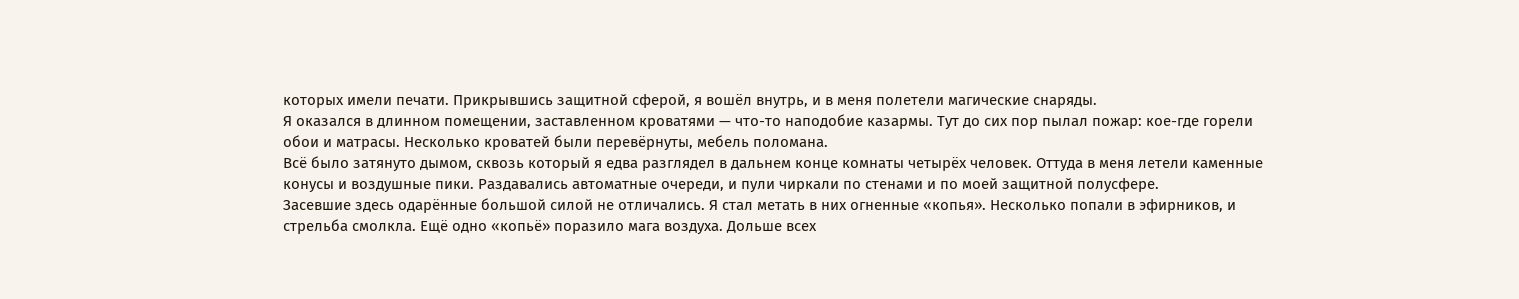которых имели печати. Прикрывшись защитной сферой, я вошёл внутрь, и в меня полетели магические снаряды.
Я оказался в длинном помещении, заставленном кроватями — что-то наподобие казармы. Тут до сих пор пылал пожар: кое-где горели обои и матрасы. Несколько кроватей были перевёрнуты, мебель поломана.
Всё было затянуто дымом, сквозь который я едва разглядел в дальнем конце комнаты четырёх человек. Оттуда в меня летели каменные конусы и воздушные пики. Раздавались автоматные очереди, и пули чиркали по стенами и по моей защитной полусфере.
Засевшие здесь одарённые большой силой не отличались. Я стал метать в них огненные «копья». Несколько попали в эфирников, и стрельба смолкла. Ещё одно «копьё» поразило мага воздуха. Дольше всех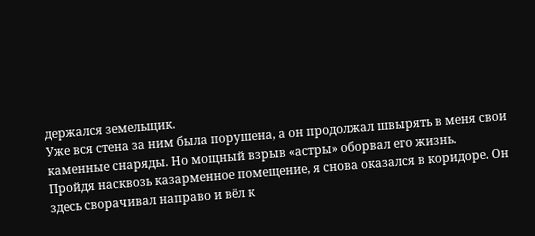держался земельщик.
Уже вся стена за ним была порушена, а он продолжал швырять в меня свои каменные снаряды. Но мощный взрыв «астры» оборвал его жизнь.
Пройдя насквозь казарменное помещение, я снова оказался в коридоре. Он здесь сворачивал направо и вёл к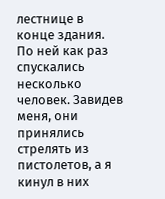лестнице в конце здания. По ней как раз спускались несколько человек. Завидев меня, они принялись стрелять из пистолетов, а я кинул в них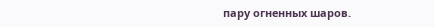пару огненных шаров.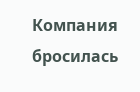Компания бросилась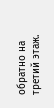обратно на третий этаж.